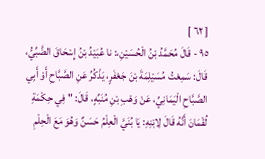[ ٦٢ ]
٩٥ - قَالَ مُحَمَّدُ بْنُ الْحُسَيْنِ،: نا عُبَيْدُ بْنُ إِسْحَاقَ الضَّبِّيُّ، قَالَ: سَمِعْتُ مُسَيْلِمَةَ بْنَ جَعْفَرٍ، يَذْكُرُ عَنِ الصَّبَّاحِ أَوْ أَبِي الصَّبَّاحِ الْيَمَانِيِّ، عَنْ وَهْبِ بْنِ مُنَبِّهٍ، قَالَ: " فِي حِكْمَةِ لُقْمَانَ أَنَّهُ قَالَ لِابْنِهِ: يَا بُنَيَّ الْعِلْمُ حَسَنٌ وَهُوَ مَعَ الْحِلْمِ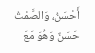أَحْسَنُ، وَالصَّمْتُ حَسَنٌ وَهُوَ مَعَ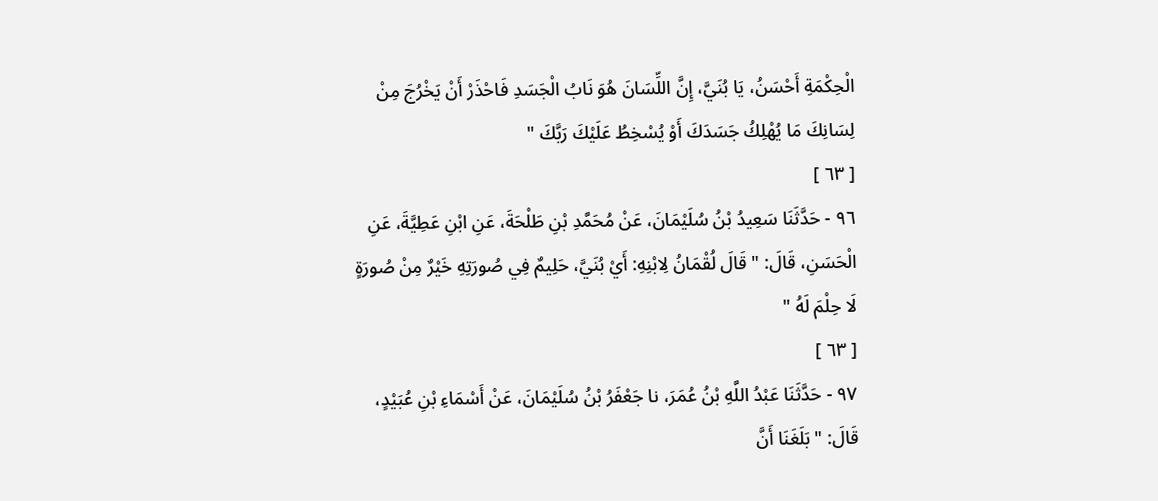الْحِكْمَةِ أَحْسَنُ، يَا بُنَيَّ، إِنَّ اللِّسَانَ هُوَ نَابُ الْجَسَدِ فَاحْذَرْ أَنْ يَخْرُجَ مِنْ لِسَانِكَ مَا يُهْلِكُ جَسَدَكَ أَوْ يُسْخِطُ عَلَيْكَ رَبَّكَ "
[ ٦٣ ]
٩٦ - حَدَّثَنَا سَعِيدُ بْنُ سُلَيْمَانَ، عَنْ مُحَمَّدِ بْنِ طَلْحَةَ، عَنِ ابْنِ عَطِيَّةَ، عَنِ الْحَسَنِ، قَالَ: " قَالَ لُقْمَانُ لِابْنِهِ: أَيْ بُنَيَّ، حَلِيمٌ فِي صُورَتِهِ خَيْرٌ مِنْ صُورَةٍ لَا حِلْمَ لَهُ "
[ ٦٣ ]
٩٧ - حَدَّثَنَا عَبْدُ اللَّهِ بْنُ عُمَرَ، نا جَعْفَرُ بْنُ سُلَيْمَانَ، عَنْ أَسْمَاءِ بْنِ عُبَيْدٍ، قَالَ: " بَلَغَنَا أَنَّ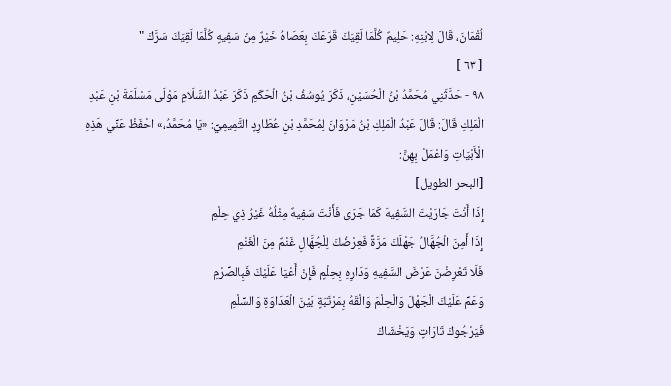لُقْمَانَ، قَالَ لِابْنِهِ: حَلِيمٌ كُلَّمَا لَقِيَكَ قَرَعَكَ بِعَصَاهُ خَيْرٌ مِنْ سَفِيهٍ كُلَّمَا لَقِيَكَ سَرَّكَ "
[ ٦٣ ]
٩٨ - حَدَّثَنِي مُحَمَّدُ بْنُ الْحُسَيْنِ، ذَكَرَ يُوسُفُ بْنُ الْحَكَمِ ذَكَرَ عَبْدُ السَّلَامِ مَوْلَى مَسْلَمَةَ بْنِ عَبْدِ الْمَلِكِ قَالَ: قَالَ عَبْدُ الْمَلِكِ بْنُ مَرْوَانَ لِمُحَمَّدِ بْنِ عُطَارِدٍ التَّمِيمِيِّ: «يَا مُحَمَّدُ،» احْفَظْ عَنِّي هَذِهِ الْأَبْيَاتِ وَاعْمَلْ بِهِنَّ:
[البحر الطويل]
إِذَا أَنْتَ جَارَيْتَ السَّفِيهَ كَمَا جَرَى فَأَنْتَ سَفِيهٌ مِثْلُهُ غَيْرُ ذِي حِلْمِ
إِذَا أَمِنَ الْجُهَّالُ جَهْلَكَ مَرَّةً فَعِرْضُكَ لِلْجُهَّالِ غَنْمٌ مِنَ الْغَنْمِ
فَلَا تَعْرِضْنَ عَرْضَ السَّفِيهِ وَدَارِهِ بِحِلْمٍ فَإِنْ أَعْيَا عَلَيْكَ فَبِالصِّرْمِ
وَعَمِّ عَلَيْكَ الْجَهْلَ وَالْحِلْمَ وَالْقَهُ بِمَرْتَبَةٍ بَيْنَ الْعَدَاوَةِ وَالسِّلْمِ
فَيَرْجُوكَ تَارَاتٍ وَيَخْشَاكَ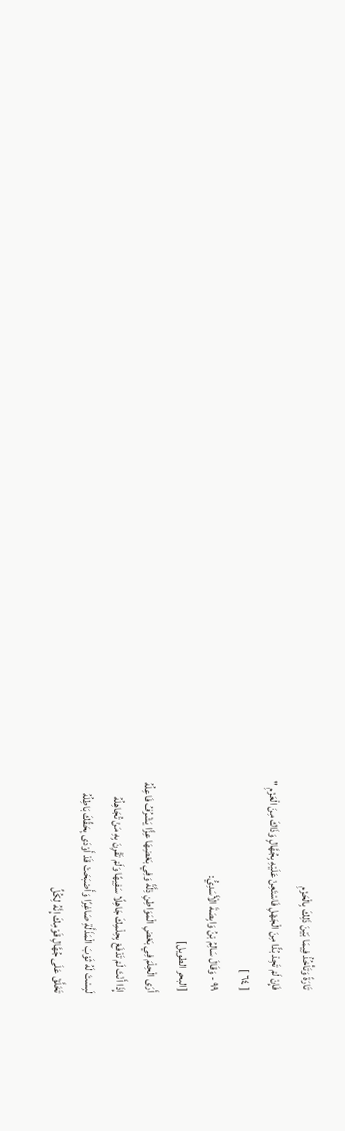تَارَةً وَتَأْخُذُ فِيمَا بَيْنَ ذَلِكَ بِالْحَزْمِ
فَإِنْ لَمْ تَجِدْ بُدًّا مِنَ الْجَهْلِ فَاسْتَعِنْ عَلَيْهِ بِجُهَّالٍ وَذَاكَ مِنَ الْعَزْمِ "
[ ٦٤ ]
٩٩ - وَقَالَ سَالِمُ بْنُ وَابِصَةَ الْأَسَدِيُّ:
[البحر الطويل]
أَرَى الْحِلْمَ فِي بَعْضِ الْمَوَاطِنِ ذِلَّةً وَفِي بَعْضِهَا عِزًّا يَشْرُفُ فَاعِلُهُ
إِذَا أَنْتَ لَمْ تَدْفَعْ بِحِلْمِكَ جَاهِلًا سَفِيهًا وَلَمْ تَقْرِنَ بِهِ مَنْ تُجَاهِلُهُ
لَبِسْتَ لَهُ ثَوْبَ الْمَذَلَّةِ صَاغِرًا وَأَصْبَحَتْ قَدْ أَوْدَى بِحَقِّكَ بَاطِلُهُ
تَخَلَّقْ عَلَى جُهَّالِ قَوْمِكَ إِنَّهُ لِكُلِّ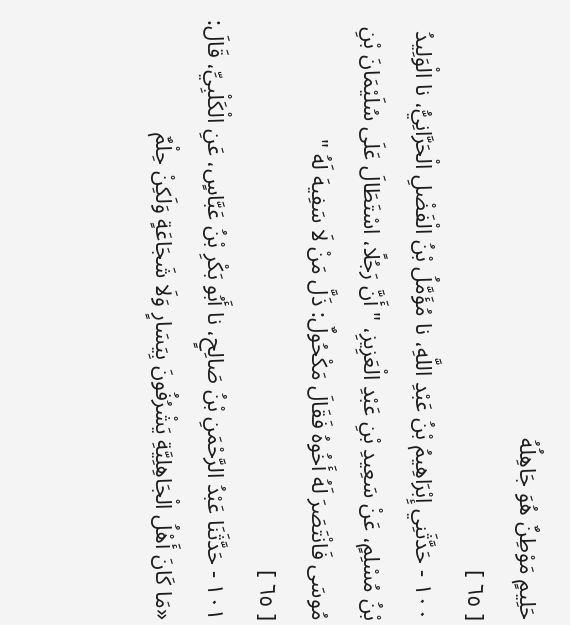حَلِيمٍ مَوْطِنٌ هُوَ جَاهِلُهُ
[ ٦٥ ]
١٠٠ - حَدَّثَنِي إِبْرَاهِيمُ بْنُ عَبْدِ اللَّهِ، نا مُؤَمَّلُ بْنُ الْفَضْلِ الْحَرَّانِيُّ، نا الْوَلِيدُ بْنُ مُسْلِمٍ، عَنْ سَعِيدِ بْنِ عَبْدِ الْعَزِيزِ، " أَنَّ رَجُلًا، اسْتَطَالَ عَلَى سُلَيْمَانَ بْنِ مُوسَى فَانْتَصَرَ لَهُ أَخُوهُ فَقَالَ مَكْحُولٌ: ذَلَّ مَنْ لَا سَفِيهَ لَهُ "
[ ٦٥ ]
١٠١ - حَدَّثَنَا عَبْدُ الرَّحْمَنِ بْنُ صَالِحٍ، نا أَبُو بَكْرِ بْنُ عَبَّاسٍ، عَنِ الْكَلْبِيِّ، قَالَ: «مَا كَانَ أَهْلُ الْجَاهِلِيَّةِ يَشْرُفُونَ بِيَسَارٍ وَلَا شَجَاعَةٍ وَلَكِنْ حِلْمٌ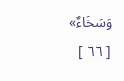وَسَخَاءٌ»
[ ٦٦ ]